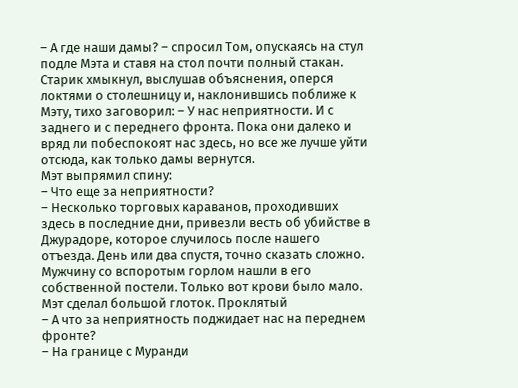– А где наши дамы? – спросил Том, опускаясь на стул подле Мэта и ставя на стол почти полный стакан. Старик хмыкнул, выслушав объяснения, оперся локтями о столешницу и, наклонившись поближе к Мэту, тихо заговорил: – У нас неприятности. И с заднего и с переднего фронта. Пока они далеко и вряд ли побеспокоят нас здесь, но все же лучше уйти отсюда, как только дамы вернутся.
Мэт выпрямил спину:
– Что еще за неприятности?
– Несколько торговых караванов, проходивших здесь в последние дни, привезли весть об убийстве в Джурадоре, которое случилось после нашего отъезда. День или два спустя, точно сказать сложно. Мужчину со вспоротым горлом нашли в его собственной постели. Только вот крови было мало.
Мэт сделал большой глоток. Проклятый
– А что за неприятность поджидает нас на переднем фронте?
– На границе с Муранди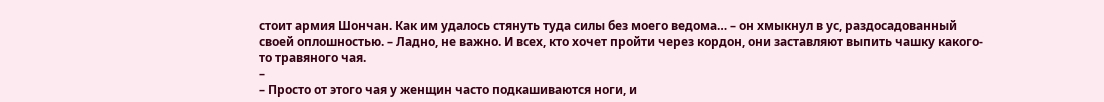стоит армия Шончан. Как им удалось стянуть туда силы без моего ведома… – он хмыкнул в ус, раздосадованный своей оплошностью. – Ладно, не важно. И всех, кто хочет пройти через кордон, они заставляют выпить чашку какого-то травяного чая.
–
– Просто от этого чая у женщин часто подкашиваются ноги, и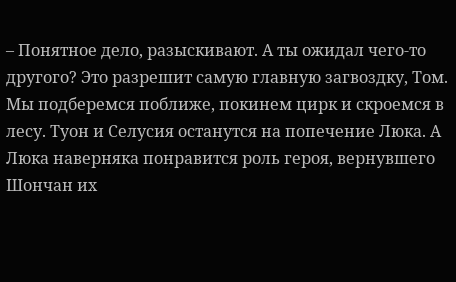– Понятное дело, разыскивают. А ты ожидал чего-то другого? Это разрешит самую главную загвоздку, Том. Мы подберемся поближе, покинем цирк и скроемся в лесу. Туон и Селусия останутся на попечение Люка. А Люка наверняка понравится роль героя, вернувшего Шончан их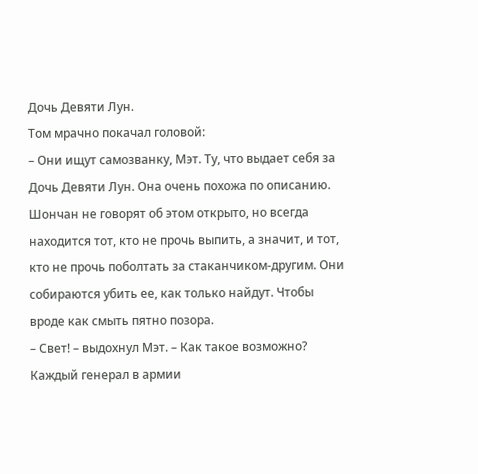Дочь Девяти Лун.
Том мрачно покачал головой:
– Они ищут самозванку, Мэт. Ту, что выдает себя за Дочь Девяти Лун. Она очень похожа по описанию. Шончан не говорят об этом открыто, но всегда находится тот, кто не прочь выпить, а значит, и тот, кто не прочь поболтать за стаканчиком-другим. Они собираются убить ее, как только найдут. Чтобы вроде как смыть пятно позора.
– Свет! – выдохнул Мэт. – Как такое возможно? Каждый генерал в армии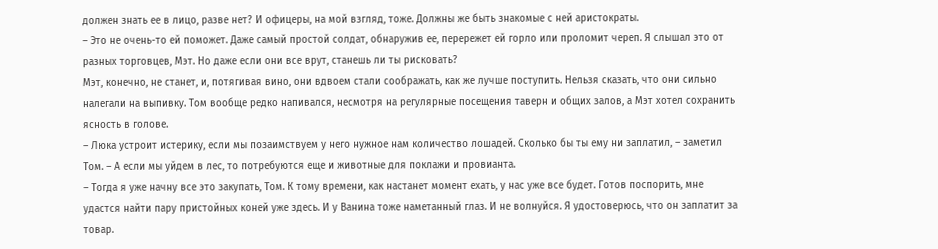должен знать ее в лицо, разве нет? И офицеры, на мой взгляд, тоже. Должны же быть знакомые с ней аристократы.
– Это не очень-то ей поможет. Даже самый простой солдат, обнаружив ее, перережет ей горло или проломит череп. Я слышал это от разных торговцев, Мэт. Но даже если они все врут, станешь ли ты рисковать?
Мэт, конечно, не станет, и, потягивая вино, они вдвоем стали соображать, как же лучше поступить. Нельзя сказать, что они сильно налегали на выпивку. Том вообще редко напивался, несмотря на регулярные посещения таверн и общих залов, а Мэт хотел сохранить ясность в голове.
– Люка устроит истерику, если мы позаимствуем у него нужное нам количество лошадей. Сколько бы ты ему ни заплатил, – заметил Том. – А если мы уйдем в лес, то потребуются еще и животные для поклажи и провианта.
– Тогда я уже начну все это закупать, Том. К тому времени, как настанет момент ехать, у нас уже все будет. Готов поспорить, мне удастся найти пару пристойных коней уже здесь. И у Ванина тоже наметанный глаз. И не волнуйся. Я удостоверюсь, что он заплатит за товар.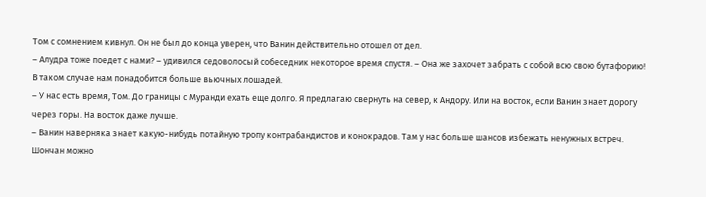Том с сомнением кивнул. Он не был до конца уверен, что Ванин действительно отошел от дел.
– Алудра тоже поедет с нами? – удивился седоволосый собеседник некоторое время спустя. – Она же захочет забрать с собой всю свою бутафорию! В таком случае нам понадобится больше вьючных лошадей.
– У нас есть время, Том. До границы с Муранди ехать еще долго. Я предлагаю свернуть на север, к Андору. Или на восток, если Ванин знает дорогу через горы. На восток даже лучше.
– Ванин наверняка знает какую-нибудь потайную тропу контрабандистов и конокрадов. Там у нас больше шансов избежать ненужных встреч. Шончан можно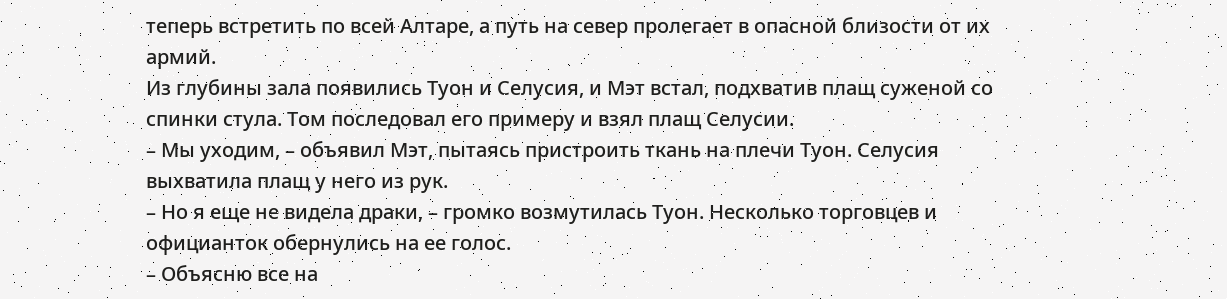теперь встретить по всей Алтаре, а путь на север пролегает в опасной близости от их армий.
Из глубины зала появились Туон и Селусия, и Мэт встал, подхватив плащ суженой со спинки стула. Том последовал его примеру и взял плащ Селусии.
– Мы уходим, – объявил Мэт, пытаясь пристроить ткань на плечи Туон. Селусия выхватила плащ у него из рук.
– Но я еще не видела драки, – громко возмутилась Туон. Несколько торговцев и официанток обернулись на ее голос.
– Объясню все на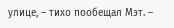улице, – тихо пообещал Мэт. –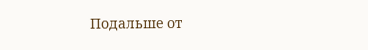Подальше от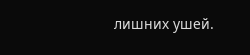лишних ушей.